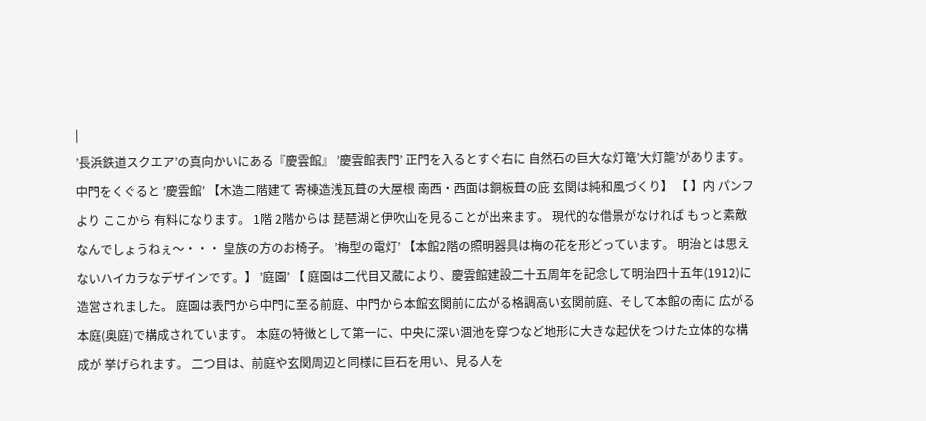|
’長浜鉄道スクエア’の真向かいにある『慶雲館』 ’慶雲館表門’ 正門を入るとすぐ右に 自然石の巨大な灯篭’大灯籠’があります。 中門をくぐると ’慶雲館’ 【木造二階建て 寄棟造浅瓦葺の大屋根 南西・西面は銅板葺の庇 玄関は純和風づくり】 【 】内 パンフより ここから 有料になります。 1階 2階からは 琵琶湖と伊吹山を見ることが出来ます。 現代的な借景がなければ もっと素敵なんでしょうねぇ〜・・・ 皇族の方のお椅子。 ’梅型の電灯’ 【本館2階の照明器具は梅の花を形どっています。 明治とは思えないハイカラなデザインです。】 ’庭園’ 【 庭園は二代目又蔵により、慶雲館建設二十五周年を記念して明治四十五年(1912)に造営されました。 庭園は表門から中門に至る前庭、中門から本館玄関前に広がる格調高い玄関前庭、そして本館の南に 広がる本庭(奥庭)で構成されています。 本庭の特徴として第一に、中央に深い涸池を穿つなど地形に大きな起伏をつけた立体的な構成が 挙げられます。 二つ目は、前庭や玄関周辺と同様に巨石を用い、見る人を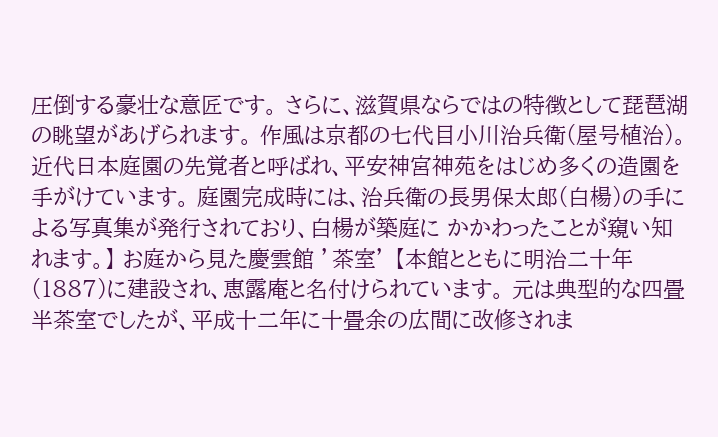圧倒する豪壮な意匠です。 さらに、滋賀県ならではの特徴として琵琶湖の眺望があげられます。 作風は京都の七代目小川治兵衛(屋号植治)。 近代日本庭園の先覚者と呼ばれ、平安神宮神苑をはじめ多くの造園を手がけています。 庭園完成時には、治兵衛の長男保太郎(白楊)の手による写真集が発行されており、白楊が築庭に かかわったことが窺い知れます。】 お庭から見た慶雲館 ’茶室’ 【本館とともに明治二十年(1887)に建設され、恵露庵と名付けられています。 元は典型的な四畳半茶室でしたが、平成十二年に十畳余の広間に改修されま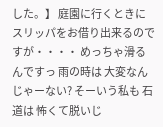した。】 庭園に行くときに スリッパをお借り出来るのですが・・・・ めっちゃ滑るんですっ 雨の時は 大変なんじゃーない? そーいう私も 石道は 怖くて脱いじ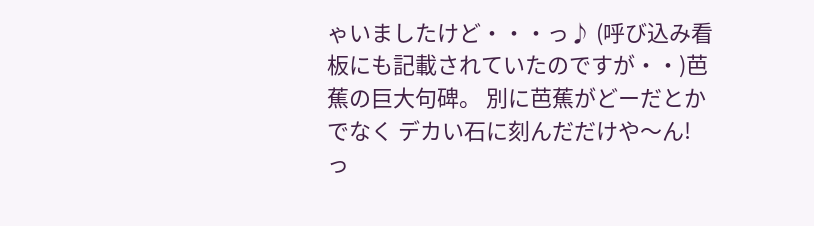ゃいましたけど・・・っ♪ (呼び込み看板にも記載されていたのですが・・)芭蕉の巨大句碑。 別に芭蕉がどーだとかでなく デカい石に刻んだだけや〜ん! っ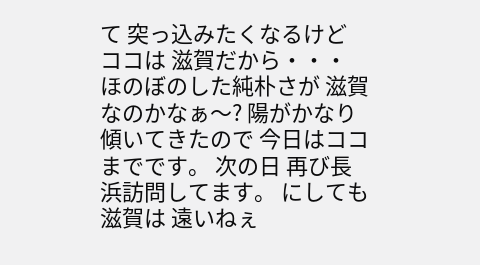て 突っ込みたくなるけど ココは 滋賀だから・・・ ほのぼのした純朴さが 滋賀なのかなぁ〜? 陽がかなり傾いてきたので 今日はココまでです。 次の日 再び長浜訪問してます。 にしても 滋賀は 遠いねぇ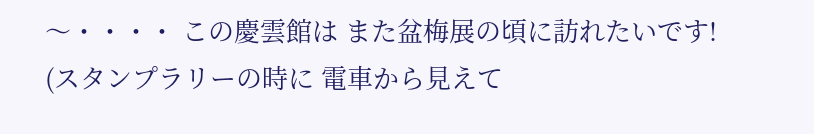〜・・・・ この慶雲館は また盆梅展の頃に訪れたいです!
(スタンプラリーの時に 電車から見えて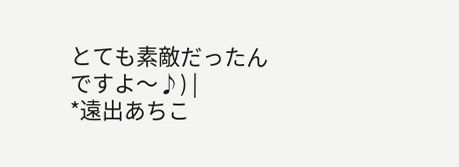とても素敵だったんですよ〜♪) |
*遠出あちこ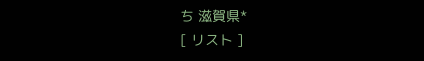ち 滋賀県*
[ リスト ]